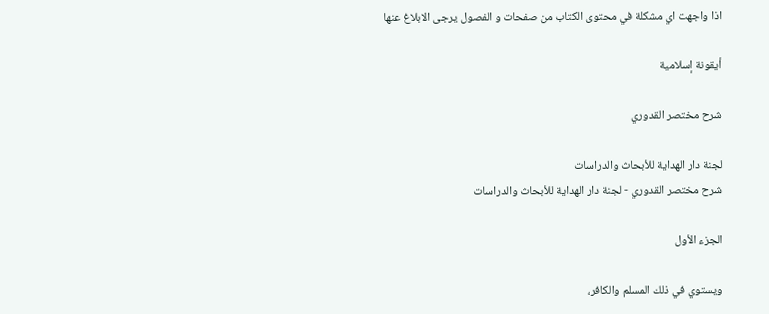اذا واجهت اي مشكلة في محتوى الكتاب من صفحات و الفصول يرجى الابلاغ عنها

أيقونة إسلامية

شرح مختصر القدوري

لجنة دار الهداية للأبحاث والدراسات
شرح مختصر القدوري - لجنة دار الهداية للأبحاث والدراسات

الجزء الأول

ويستوي في ذلك المسلم والكافر،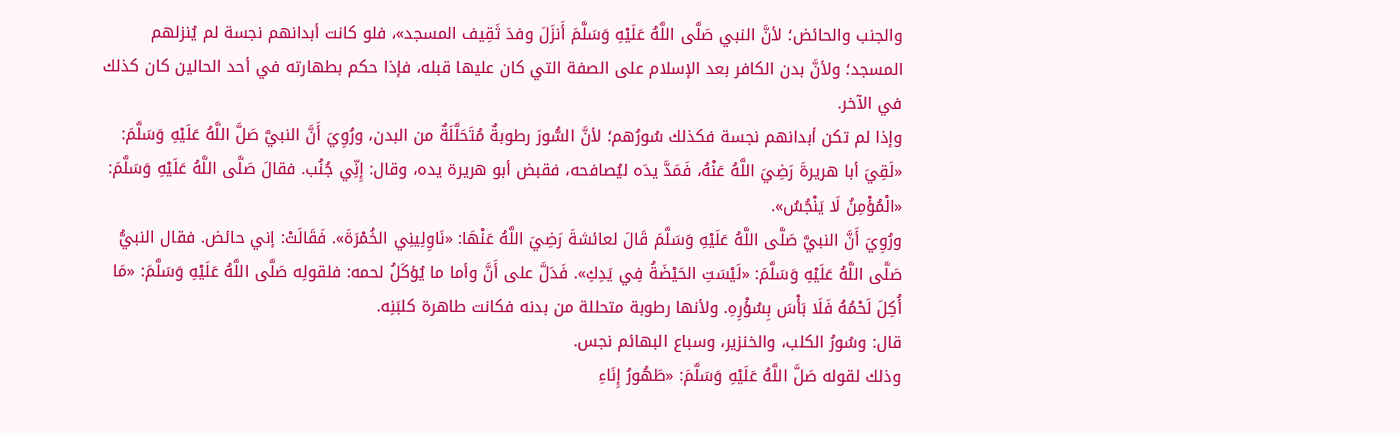والجنب والحائض؛ لأنَّ النبي صَلَّى اللَّهُ عَلَيْهِ وَسَلَّمَ أَنزَلَ وفدَ ثَقِيف المسجد»، فلو كانت أبدانهم نجسة لم يُنزلهم المسجد؛ ولأنَّ بدن الكافر بعد الإسلام على الصفة التي كان عليها قبله، فإذا حكم بطهارته في أحد الحالين كان كذلك في الآخر.
وإذا لم تكن أبدانهم نجسة فكذلك سُورُهم؛ لأنَّ السُّورَ رطوبةٌ مُتَحَلَّلَةٌ من البدن، ورُوِيَ أَنَّ النبيَّ صَلَّ اللَّهُ عَلَيْهِ وَسَلَّمَ: «لَقِيَ أبا هريرةَ رَضِيَ اللَّهُ عَنْهُ، فَمَدَّ يدَه ليُصافحه، فقبض أبو هريرة يده، وقال: إِنِّي جُنُب. فقالَ صَلَّى اللَّهُ عَلَيْهِ وَسَلَّمَ: «الْمُؤْمِنُ لَا يَنْجُسُ».
ورُوِيَ أَنَّ النبيَّ صَلَّى اللَّهُ عَلَيْهِ وَسَلَّمَ قَالَ لعائشةَ رَضِيَ اللَّهُ عَنْهَا: «نَاوِلِينِي الخُمْرَةَ». فَقَالَتْ: إني حائض. فقال النبيُّ صَلَّى اللَّهُ عَلَيْهِ وَسَلَّمَ: «لَيْسَتِ الحَيْضَةُ فِي يَدِكِ». فَدَلَّ على أَنَّ وأما ما يُؤكَلُ لحمه: فلقولِه صَلَّى اللَّهُ عَلَيْهِ وَسَلَّمَ: «مَا أُكِلَ لَحْمُهُ فَلَا بَأْسَ بِسُؤْرِهِ. ولأنها رطوبة متحللة من بدنه فكانت طاهرة كلبَنِه.
قال: وسُورُ الكلب، والخنزير، وسباع البهائم نجس.
وذلك لقوله صَلَّ اللَّهُ عَلَيْهِ وَسَلَّمَ: «طَهُورُ إِنَاءِ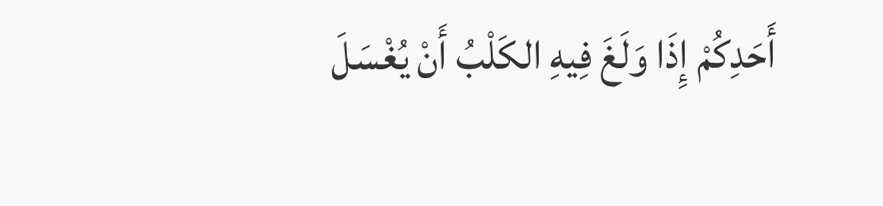أَحَدِكُمْ إِذَا وَلَغَ فِيهِ الكَلْبُ أَنْ يُغْسَلَ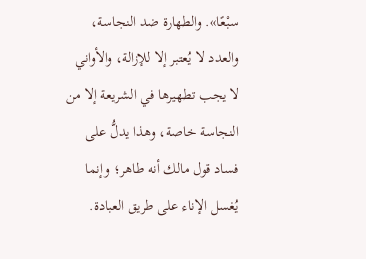سبْعًا». والطهارة ضد النجاسة، والعدد لا يُعتبر إلا للإزالة، والأواني لا يجب تطهيرها في الشريعة إلا من النجاسة خاصة، وهذا يدلُّ على فساد قول مالك أنه طاهر؛ وإنما يُغسل الإناء على طريق العبادة.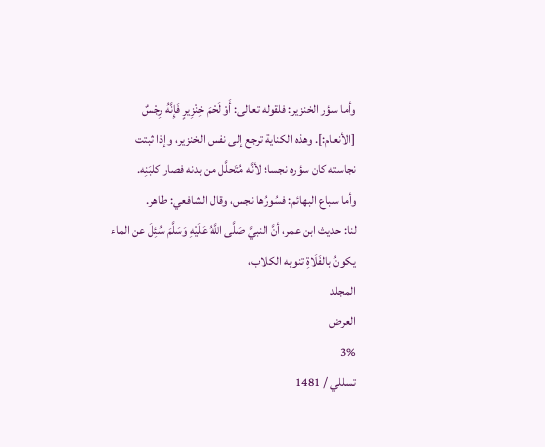وأما سؤر الخنزير: فلقوله تعالى: أَوْ لَحْمَ خِنْزِيرٍ فَإِنَّهُ رِجْسٌ [الأنعام:]. وهذه الكناية ترجع إلى نفس الخنزير، وإذا ثبتت نجاسته كان سؤره نجسا؛ لأنَّه مُتَحلَّل من بدنه فصار كلبَنِه.
وأما سباع البهائم: فسُورُها نجس، وقال الشافعي: طاهر.
لنا: حديث ابن عمر، أنَّ النبيَّ صَلَّى اللَّهُ عَلَيْهِ وَسَلَّمَ سُئِلَ عن الماء يكونُ بالفَلَاةِ تنوبه الكلاب،
المجلد
العرض
3%
تسللي / 1481